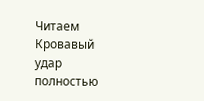Читаем Кровавый удар полностью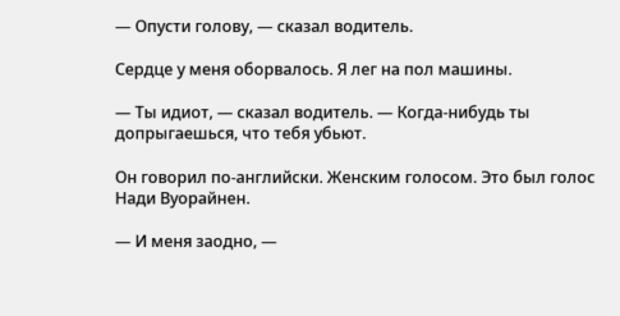— Опусти голову, — сказал водитель.

Сердце у меня оборвалось. Я лег на пол машины.

— Ты идиот, — сказал водитель. — Когда-нибудь ты допрыгаешься, что тебя убьют.

Он говорил по-английски. Женским голосом. Это был голос Нади Вуорайнен.

— И меня заодно, —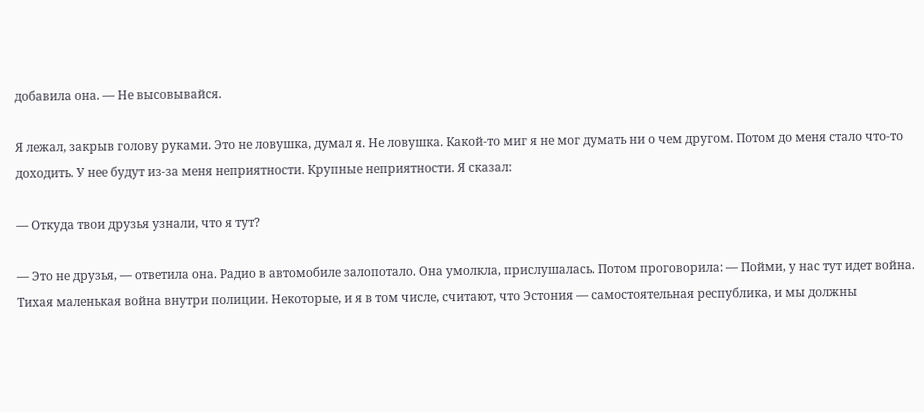добавила она. — Не высовывайся.

Я лежал, закрыв голову руками. Это не ловушка, думал я. Не ловушка. Какой-то миг я не мог думать ни о чем другом. Потом до меня стало что-то доходить. У нее будут из-за меня неприятности. Крупные неприятности. Я сказал:

— Откуда твои друзья узнали, что я тут?

— Это не друзья, — ответила она. Радио в автомобиле залопотало. Она умолкла, прислушалась. Потом проговорила: — Пойми, у нас тут идет война. Тихая маленькая война внутри полиции. Некоторые, и я в том числе, считают, что Эстония — самостоятельная республика, и мы должны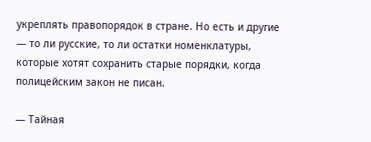укреплять правопорядок в стране. Но есть и другие — то ли русские, то ли остатки номенклатуры, которые хотят сохранить старые порядки, когда полицейским закон не писан.

— Тайная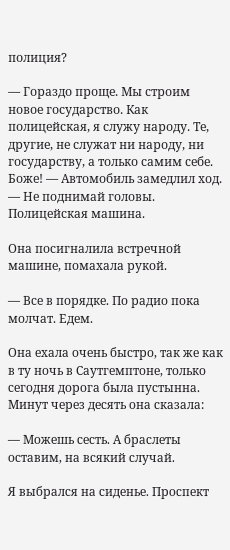полиция?

— Гораздо проще. Мы строим новое государство. Как полицейская, я служу народу. Те, другие, не служат ни народу, ни государству, а только самим себе. Боже! — Автомобиль замедлил ход. — Не поднимай головы. Полицейская машина.

Она посигналила встречной машине, помахала рукой.

— Все в порядке. По радио пока молчат. Едем.

Она ехала очень быстро, так же как в ту ночь в Саутгемптоне, только сегодня дорога была пустынна. Минут через десять она сказала:

— Можешь сесть. А браслеты оставим, на всякий случай.

Я выбрался на сиденье. Проспект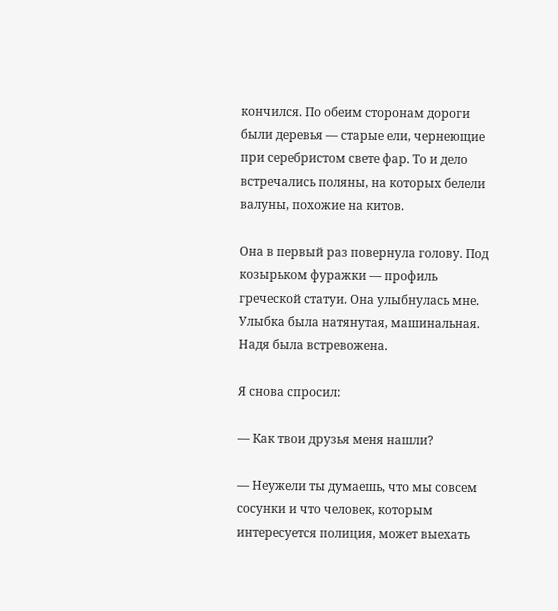кончился. По обеим сторонам дороги были деревья — старые ели, чернеющие при серебристом свете фар. То и дело встречались поляны, на которых белели валуны, похожие на китов.

Она в первый раз повернула голову. Под козырьком фуражки — профиль греческой статуи. Она улыбнулась мне. Улыбка была натянутая, машинальная. Надя была встревожена.

Я снова спросил:

— Как твои друзья меня нашли?

— Неужели ты думаешь, что мы совсем сосунки и что человек, которым интересуется полиция, может выехать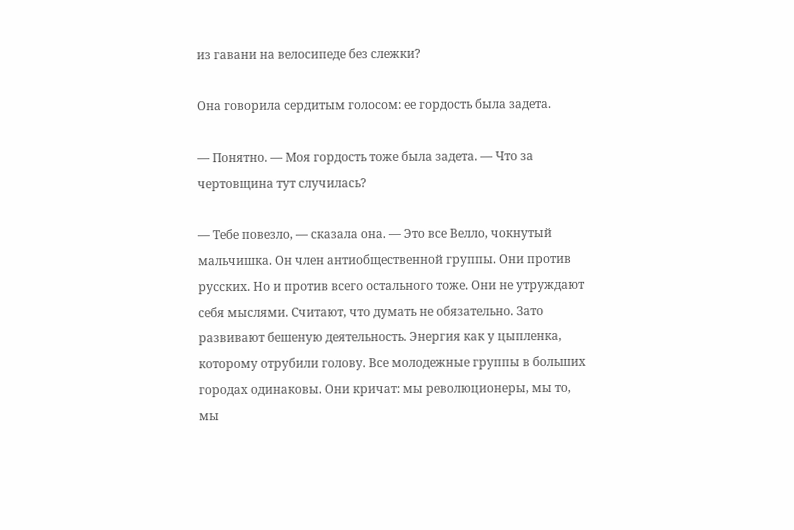из гавани на велосипеде без слежки?

Она говорила сердитым голосом: ее гордость была задета.

— Понятно. — Моя гордость тоже была задета. — Что за чертовщина тут случилась?

— Тебе повезло, — сказала она. — Это все Велло, чокнутый мальчишка. Он член антиобщественной группы. Они против русских. Но и против всего остального тоже. Они не утруждают себя мыслями. Считают, что думать не обязательно. Зато развивают бешеную деятельность. Энергия как у цыпленка, которому отрубили голову. Все молодежные группы в больших городах одинаковы. Они кричат: мы революционеры, мы то, мы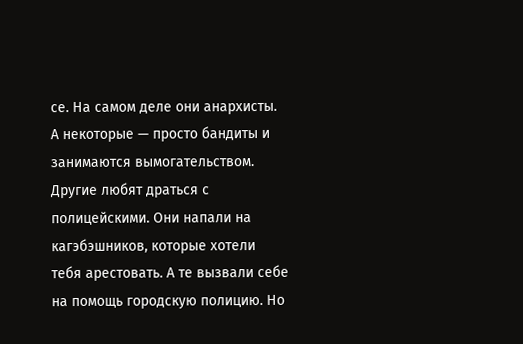се. На самом деле они анархисты. А некоторые — просто бандиты и занимаются вымогательством. Другие любят драться с полицейскими. Они напали на кагэбэшников, которые хотели тебя арестовать. А те вызвали себе на помощь городскую полицию. Но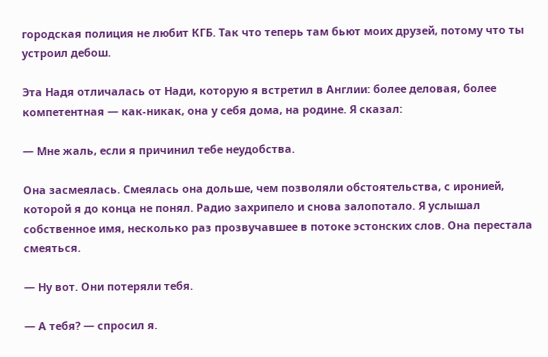городская полиция не любит КГБ. Так что теперь там бьют моих друзей, потому что ты устроил дебош.

Эта Надя отличалась от Нади, которую я встретил в Англии: более деловая, более компетентная — как-никак, она у себя дома, на родине. Я сказал:

— Мне жаль, если я причинил тебе неудобства.

Она засмеялась. Смеялась она дольше, чем позволяли обстоятельства, с иронией, которой я до конца не понял. Радио захрипело и снова залопотало. Я услышал собственное имя, несколько раз прозвучавшее в потоке эстонских слов. Она перестала смеяться.

— Ну вот. Они потеряли тебя.

— А тебя? — спросил я.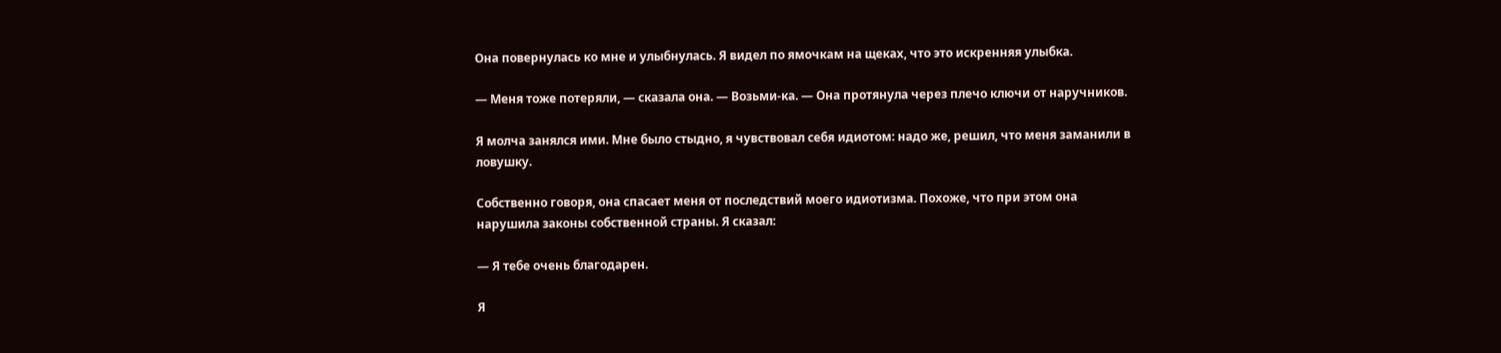Она повернулась ко мне и улыбнулась. Я видел по ямочкам на щеках, что это искренняя улыбка.

— Меня тоже потеряли, — сказала она. — Возьми-ка. — Она протянула через плечо ключи от наручников.

Я молча занялся ими. Мне было стыдно, я чувствовал себя идиотом: надо же, решил, что меня заманили в ловушку.

Собственно говоря, она спасает меня от последствий моего идиотизма. Похоже, что при этом она нарушила законы собственной страны. Я сказал:

— Я тебе очень благодарен.

Я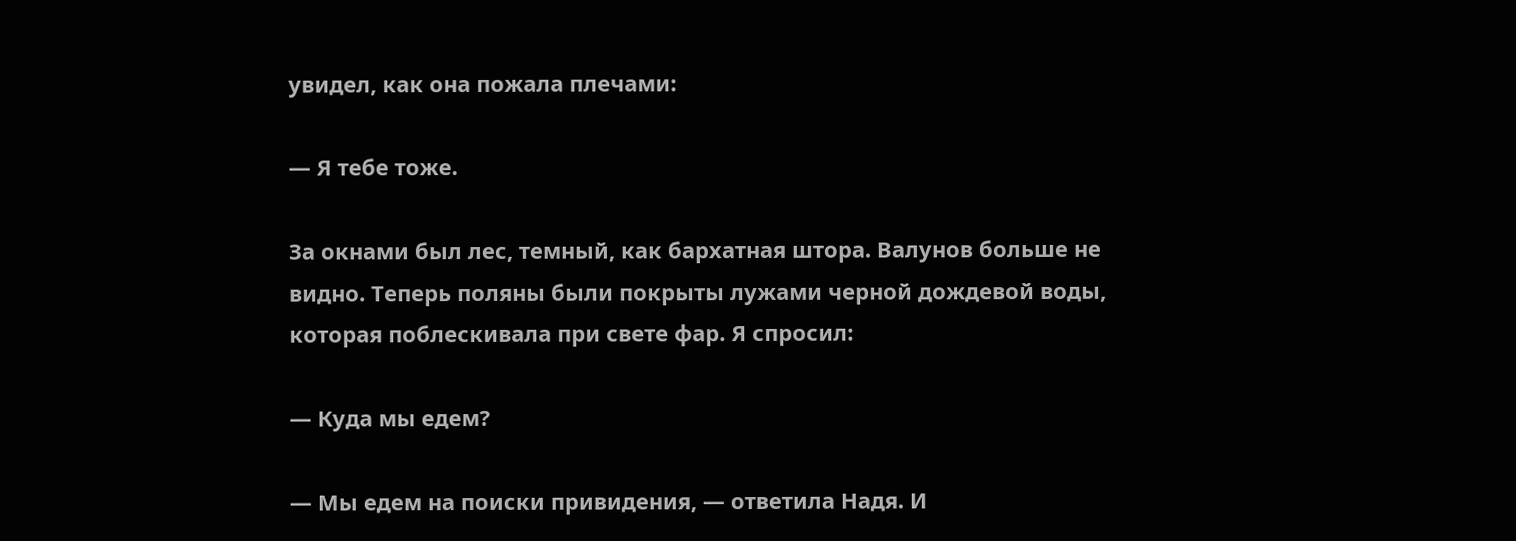увидел, как она пожала плечами:

— Я тебе тоже.

За окнами был лес, темный, как бархатная штора. Валунов больше не видно. Теперь поляны были покрыты лужами черной дождевой воды, которая поблескивала при свете фар. Я спросил:

— Куда мы едем?

— Мы едем на поиски привидения, — ответила Надя. И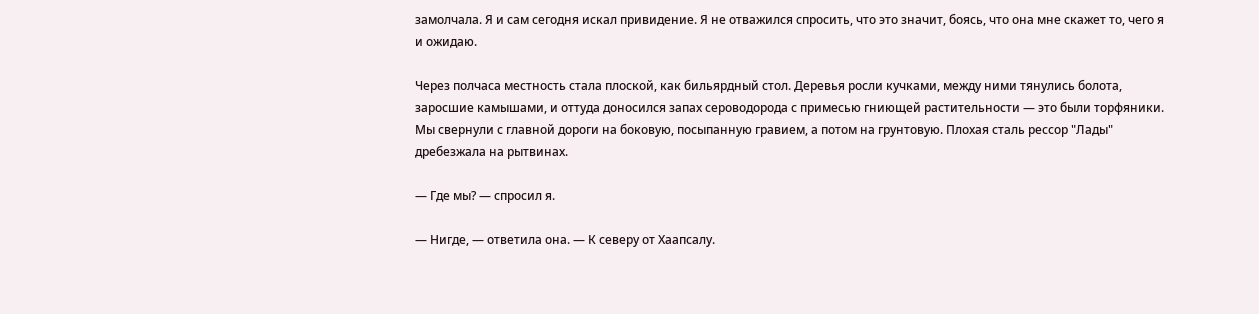замолчала. Я и сам сегодня искал привидение. Я не отважился спросить, что это значит, боясь, что она мне скажет то, чего я и ожидаю.

Через полчаса местность стала плоской, как бильярдный стол. Деревья росли кучками, между ними тянулись болота, заросшие камышами, и оттуда доносился запах сероводорода с примесью гниющей растительности — это были торфяники. Мы свернули с главной дороги на боковую, посыпанную гравием, а потом на грунтовую. Плохая сталь рессор "Лады" дребезжала на рытвинах.

— Где мы? — спросил я.

— Нигде, — ответила она. — К северу от Хаапсалу.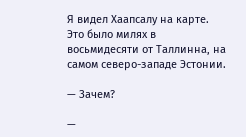Я видел Хаапсалу на карте. Это было милях в восьмидесяти от Таллинна, на самом северо-западе Эстонии.

— Зачем?

—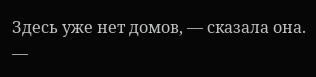Здесь уже нет домов, — сказала она. —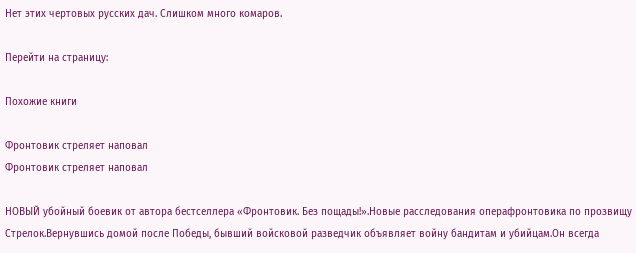Нет этих чертовых русских дач. Слишком много комаров.

Перейти на страницу:

Похожие книги

Фронтовик стреляет наповал
Фронтовик стреляет наповал

НОВЫЙ убойный боевик от автора бестселлера «Фронтовик. Без пощады!».Новые расследования операфронтовика по прозвищу Стрелок.Вернувшись домой после Победы, бывший войсковой разведчик объявляет войну бандитам и убийцам.Он всегда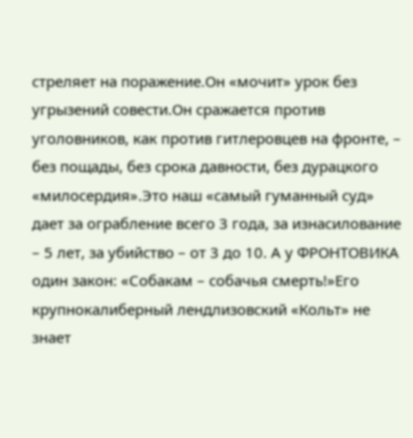стреляет на поражение.Он «мочит» урок без угрызений совести.Он сражается против уголовников, как против гитлеровцев на фронте, – без пощады, без срока давности, без дурацкого «милосердия».Это наш «самый гуманный суд» дает за ограбление всего 3 года, за изнасилование – 5 лет, за убийство – от 3 до 10. А у ФРОНТОВИКА один закон: «Собакам – собачья смерть!»Его крупнокалиберный лендлизовский «Кольт» не знает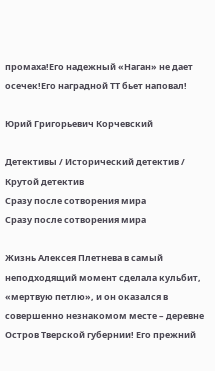промаха!Его надежный «Наган» не дает осечек!Его наградной ТТ бьет наповал!

Юрий Григорьевич Корчевский

Детективы / Исторический детектив / Крутой детектив
Сразу после сотворения мира
Сразу после сотворения мира

Жизнь Алексея Плетнева в самый неподходящий момент сделала кульбит, «мертвую петлю», и он оказался в совершенно незнакомом месте – деревне Остров Тверской губернии! Его прежний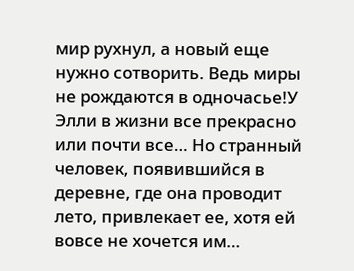мир рухнул, а новый еще нужно сотворить. Ведь миры не рождаются в одночасье!У Элли в жизни все прекрасно или почти все… Но странный человек, появившийся в деревне, где она проводит лето, привлекает ее, хотя ей вовсе не хочется им…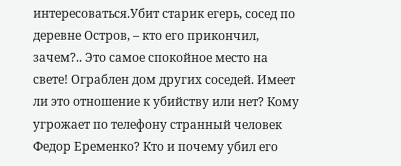интересоваться.Убит старик егерь, сосед по деревне Остров, – кто его прикончил, зачем?.. Это самое спокойное место на свете! Ограблен дом других соседей. Имеет ли это отношение к убийству или нет? Кому угрожает по телефону странный человек Федор Еременко? Кто и почему убил его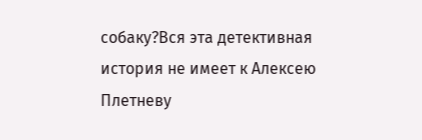собаку?Вся эта детективная история не имеет к Алексею Плетневу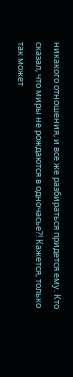никакого отношения, и все же разбираться придется ему. Кто сказал, что миры не рождаются в одночасье?! Кажется, только так может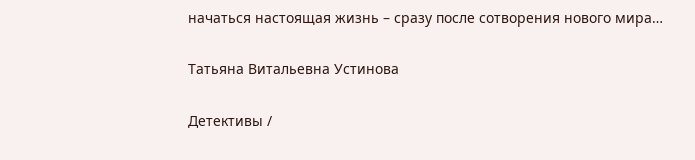начаться настоящая жизнь – сразу после сотворения нового мира…

Татьяна Витальевна Устинова

Детективы /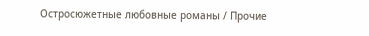Остросюжетные любовные романы / Прочие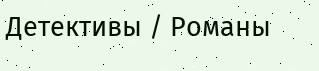Детективы / Романы